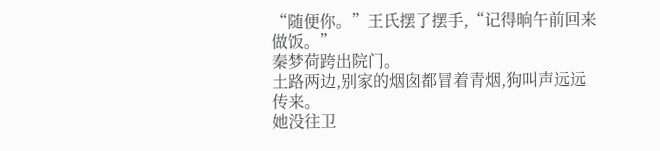“随便你。”王氏摆了摆手,“记得晌午前回来做饭。”
秦梦荷跨出院门。
土路两边,别家的烟囱都冒着青烟,狗叫声远远传来。
她没往卫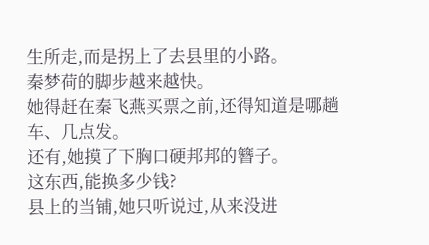生所走,而是拐上了去县里的小路。
秦梦荷的脚步越来越快。
她得赶在秦飞燕买票之前,还得知道是哪趟车、几点发。
还有,她摸了下胸口硬邦邦的簪子。
这东西,能换多少钱?
县上的当铺,她只听说过,从来没进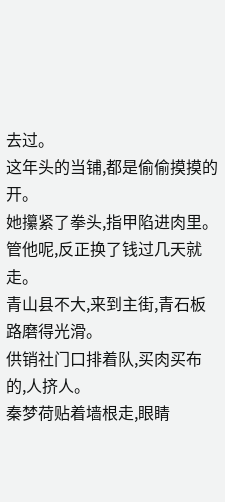去过。
这年头的当铺,都是偷偷摸摸的开。
她攥紧了拳头,指甲陷进肉里。
管他呢,反正换了钱过几天就走。
青山县不大,来到主街,青石板路磨得光滑。
供销社门口排着队,买肉买布的,人挤人。
秦梦荷贴着墙根走,眼睛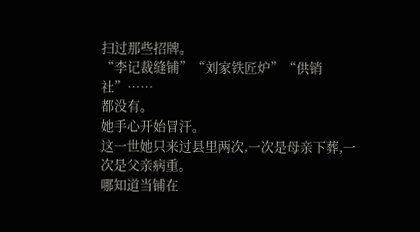扫过那些招牌。
“李记裁缝铺”“刘家铁匠炉”“供销社”……
都没有。
她手心开始冒汗。
这一世她只来过县里两次,一次是母亲下葬,一次是父亲病重。
哪知道当铺在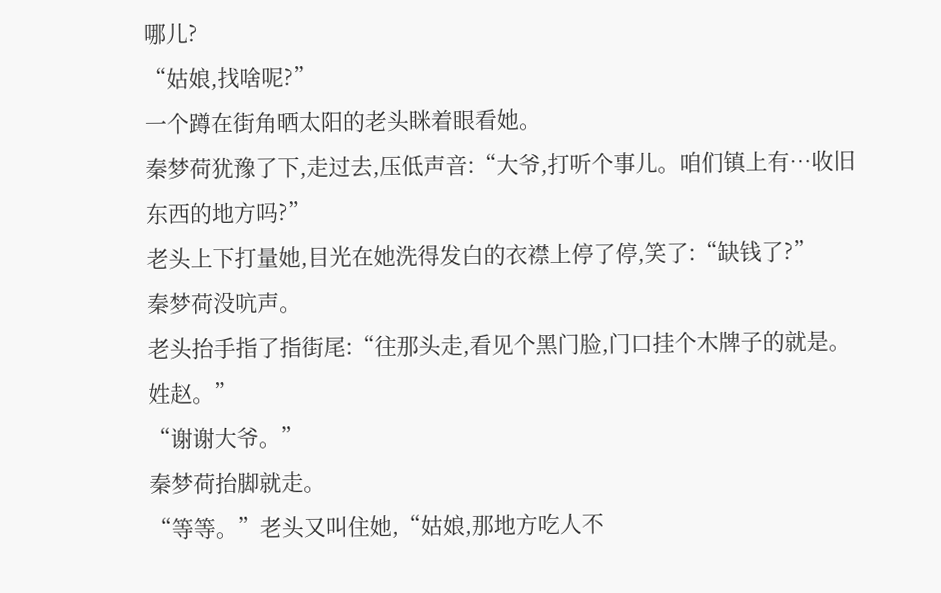哪儿?
“姑娘,找啥呢?”
一个蹲在街角晒太阳的老头眯着眼看她。
秦梦荷犹豫了下,走过去,压低声音:“大爷,打听个事儿。咱们镇上有…收旧东西的地方吗?”
老头上下打量她,目光在她洗得发白的衣襟上停了停,笑了:“缺钱了?”
秦梦荷没吭声。
老头抬手指了指街尾:“往那头走,看见个黑门脸,门口挂个木牌子的就是。姓赵。”
“谢谢大爷。”
秦梦荷抬脚就走。
“等等。”老头又叫住她,“姑娘,那地方吃人不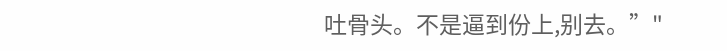吐骨头。不是逼到份上,别去。”"